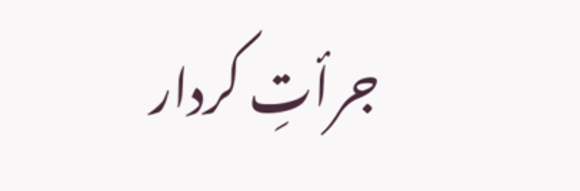جرأتِ کردار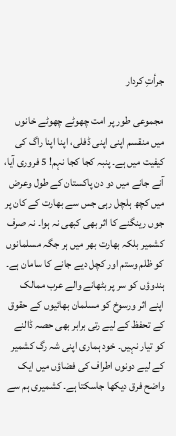جرأتِ کردار

مجموعی طور پر امت چھوٹے چھوٹے خانوں میں منقسم اپنی اپنی ڈفلی، اپنا اپنا راگ کی کیفیت میں ہے۔ پنبہ کجا کجا نہم! 5 فروری آیا، آنے جانے میں دو دن پاکستان کے طول وعرض میں کچھ ہلچل رہی جس سے بھارت کے کان پر جوں رینگنے کا اثر بھی کبھی نہ ہوا۔ نہ صرف کشمیر بلکہ بھارت بھر میں ہر جگہ مسلمانوں کو ظلم وستم اور کچل دیے جانے کا سامان ہے۔ ہندوؤں کو سر پر بٹھانے والے عرب ممالک اپنے اثر ورسوخ کو مسلمان بھائیوں کے حقوق کے تحفظ کے لیے رتی برابر بھی حصہ ڈالنے کو تیار نہیں۔ خود ہماری اپنی شہ رگ کشمیر کے لیے دونوں اطراف کی فضاؤں میں ایک واضح فرق دیکھا جاسکتا ہے۔ کشمیری ہم سے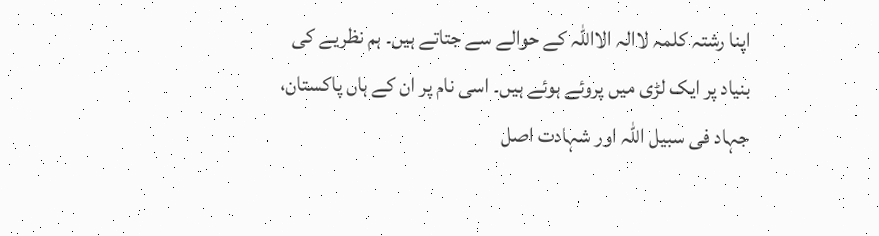اپنا رشتہ کلمہ لاالہ الااللہ کے حوالے سے جتاتے ہیں۔ ہم نظریے کی بنیاد پر ایک لڑی میں پروئے ہوئے ہیں۔ اسی نام پر ان کے ہاں پاکستان، جہاد فی سبیل اللہ اور شہادت اصل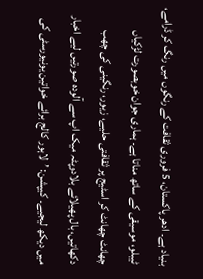بنیاد ہے۔ ادھر پاکستان، 5 فروری ثقافت کے رنگوں میں رنگ کر ڈرامے، ٹیبلو، موسیقی کے ساتھ مناتا ہے۔ ہماری جوان خوبصورت لڑکیاں چھانٹ چھانٹ کر اسٹیج پر ثقافتی حلیے، زیور، رنگینی کی چھب دکھاتیں، بال پھیلائے بلادوپٹہ میک اپ سے آلودہ صورتیں لیے اخبار میں دیکھ لیجیے۔ کیپشن: ’لاہور کالج برائے خواتین یونیورسٹی کی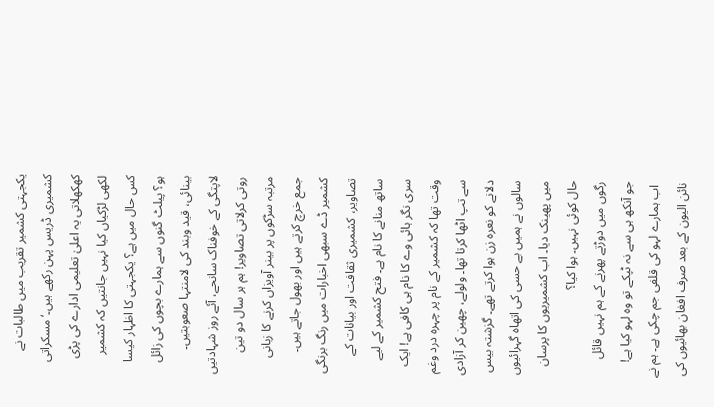یکجہتی کشمیر تقریب میں طالبات نے کشمیری ڈریس پہن رکھے ہیں۔‘ مسکراتی کھکھلاتی یہ اعلیٰ تعلیمی ادارے کی پڑی لکھی لڑکیاں کیا نہیں جانتیں کہ کشمیر کس حال میں ہے؟ یکجہتی کا اظہار کیسا ہو؟ پیلٹ گنوں سے ہمارے بچوں کی زائل بینائی، قید وبند کی لامنتہا صعوبتیں۔ لاپتگی کے خوفناک سانحے، آئے روز شہادتیں روتی کرلاتی تصاویر! ہم ہر سال دو تین مرتبہ سڑکوں پر بینر آویزاں کرنے کا زبانی جمع خرچ کرتے ہیں اور بھول جاتے ہیں۔ کشمیر ڈے سبھی اخبارات میں رنگ برنگی تصاویر، کشمیری ثقافت اور بیانات کے ساتھ منانے کا نام ہے۔ فتح کشمیر کے لیے سری نگر ہائی وے کا نام ہی کافی ہے! ایک وقت تھا کہ کشمیر کے نام پر چہرہ درد وغم سے تپ اٹھا کرتا تھا۔ ولولے، چھین کر آزادی دلانے کو نعرہ زن ہوا کرتے تھے۔ گزشتہ بیس سالوں نے ہمیں بے حسی کی اتھاہ گہرائیوں میں پھینک دیا۔ اب کشمیریوں کا پرسان حال کوئی نہیں۔ ہوا کیا؟
رگوں میں دوڑتے پھرنے کے ہم نہیں قائل
جو آنکھ ہی سے نہ ٹپکے تو وہ لہو کیا ہے!
 اب ہمارے لہو کی قلفی جم چکی ہے۔ ہم نے نائن الیون کے بعد صرف افغان بھائیوں کی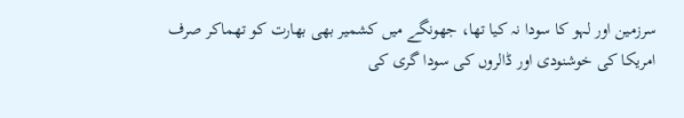سرزمین اور لہو کا سودا نہ کیا تھا، جھونگے میں کشمیر بھی بھارت کو تھماکر صرف امریکا کی خوشنودی اور ڈالروں کی سودا گری کی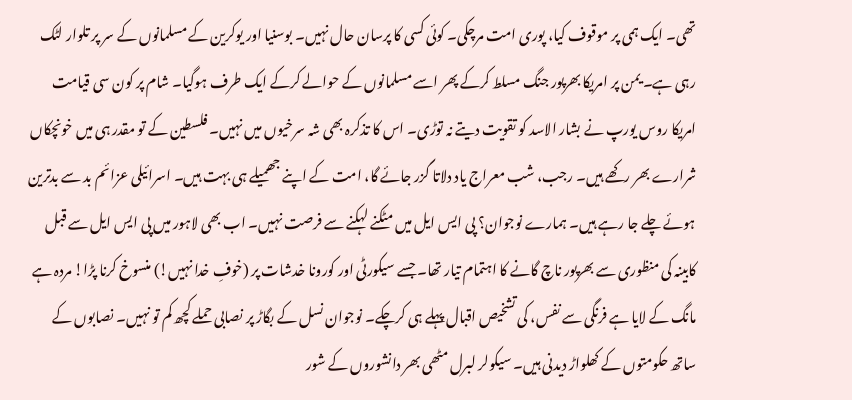تھی۔ ایک ہمی پر موقوف کیا، پوری امت مرچکی۔ کوئی کسی کا پرسان حال نہیں۔ بوسنیا اور یوکرین کے مسلمانوں کے سر پر تلوار لٹک رہی ہے۔ یمن پر امریکا بھرپور جنگ مسلط کرکے پھر اسے مسلمانوں کے حوالے کرکے ایک طرف ہوگیا۔ شام پر کون سی قیامت امریکا روس یورپ نے بشار الاسد کو تقویت دیتے نہ توڑی۔ اس کا تذکرہ بھی شہ سرخیوں میں نہیں۔ فلسطین کے تو مقدر ہی میں خونچکاں شرارے بھر رکھے ہیں۔ رجب، شب معراج یاد دلاتا گزر جائے گا، امت کے اپنے جھمیلے ہی بہت ہیں۔ اسرائیلی عزائم بد سے بدترین ہوئے چلے جا رہے ہیں۔ ہمارے نوجوان؟ پی ایس ایل میں مٹکنے لہکنے سے فرصت نہیں۔ اب بھی لاہور میں پی ایس ایل سے قبل کابینہ کی منظوری سے بھرپور ناچ گانے کا اہتمام تیار تھا۔ جسے سیکورٹی اور کورونا خدشات پر (خوفِ خدا نہیں!) منسوخ کرنا پڑا! مردہ ہے مانگ کے لایا ہے فرنگی سے نفس، کی تشخیص اقبال پہلے ہی کرچکے۔ نوجوان نسل کے بگاڑ پر نصابی حملے کچھ کم تو نہیں۔ نصابوں کے ساتھ حکومتوں کے کھلواڑ دیدنی ہیں۔ سیکولر لبرل مٹھی بھر دانشوروں کے شور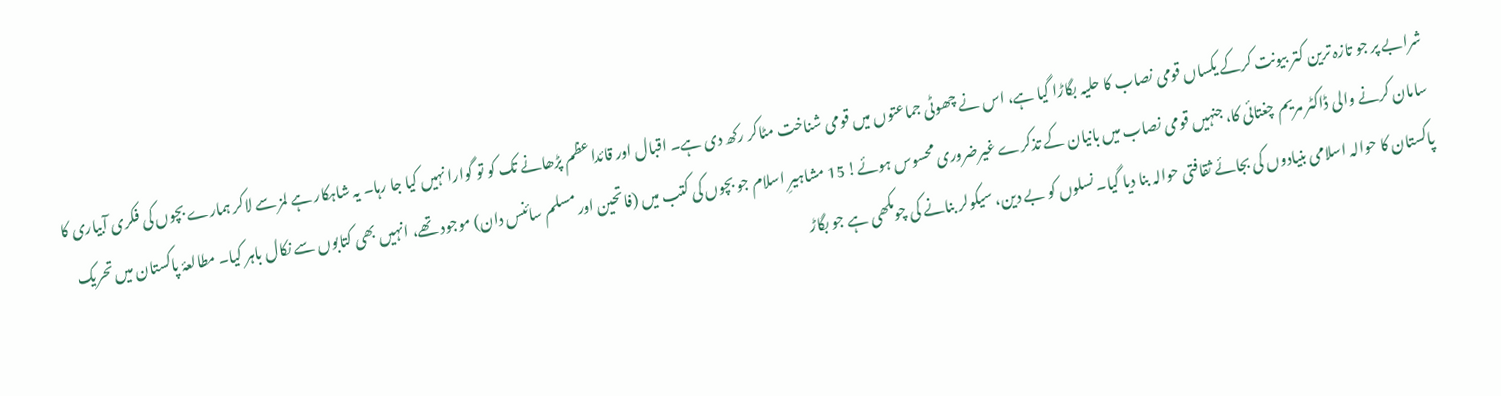شرابے پر جو تازہ ترین کتر بیونت کرکے یکساں قومی نصاب کا حلیہ بگاڑا گیا ہے، اس نے چھوٹی جماعتوں میں قومی شناخت مٹاکر رکھ دی ہے۔ اقبال اور قائداعظم پڑھانے تک کو تو گوارا نہیں کیا جا رہا۔ یہ شاہکار ہے لمز سے لاکر ہمارے بچوں کی فکری آبیاری کا سامان کرنے والی ڈاکٹر مریم چغتائی کا، جنہیں قومی نصاب میں بانیان کے تذکرے غیرضروری محسوس ہوئے! 15 مشاہیرِ اسلام جو بچوں کی کتب میں (فاتحین اور مسلم سائنس دان) موجود تھے، انہیں بھی کتابوں سے نکال باہر کیا۔ مطالعۂ پاکستان میں تحریک پاکستان کا حوالہ اسلامی بنیادوں کی بجائے ثقافتی حوالہ بنا دیا گیا۔ نسلوں کو بے دین، سیکولر بنانے کی چومکھی ہے جو بگاڑ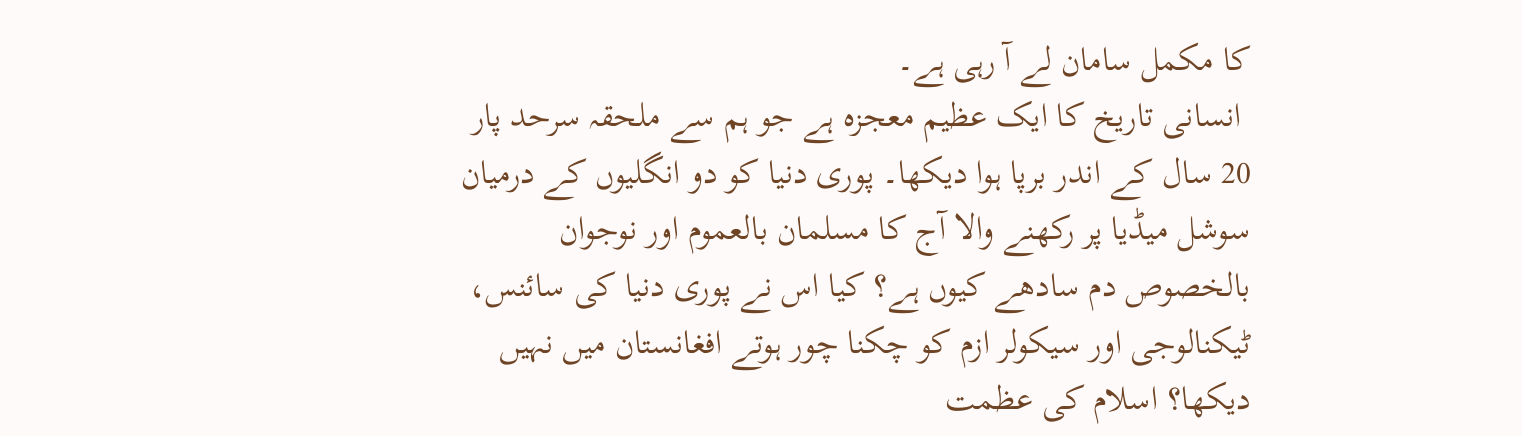کا مکمل سامان لے آ رہی ہے۔
 انسانی تاریخ کا ایک عظیم معجزہ ہے جو ہم سے ملحقہ سرحد پار 20 سال کے اندر برپا ہوا دیکھا۔ پوری دنیا کو دو انگلیوں کے درمیان سوشل میڈیا پر رکھنے والا آج کا مسلمان بالعموم اور نوجوان بالخصوص دم سادھے کیوں ہے؟ کیا اس نے پوری دنیا کی سائنس، ٹیکنالوجی اور سیکولر ازم کو چکنا چور ہوتے افغانستان میں نہیں دیکھا؟ اسلام کی عظمت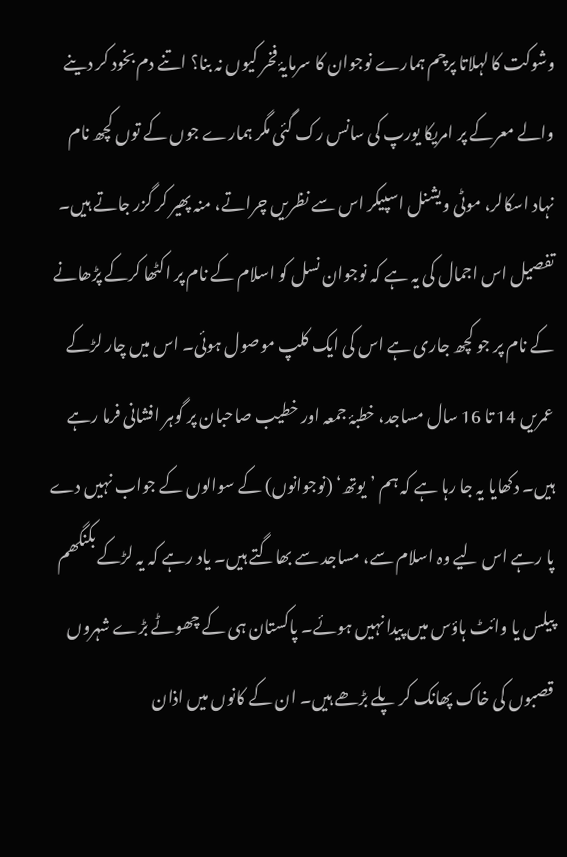وشوکت کا لہلاتا پرچم ہمارے نوجوان کا سرمایۂ فخر کیوں نہ بنا؟ اتنے دم بخود کر دینے والے معرکے پر امریکا یورپ کی سانس رک گئی مگر ہمارے جوں کے توں کچھ نام نہاد اسکالر، موٹی ویشنل اسپیکر اس سے نظریں چراتے، منہ پھیر کر گزر جاتے ہیں۔ تفصیل اس اجمال کی یہ ہے کہ نوجوان نسل کو اسلام کے نام پر اکٹھا کرکے پڑھانے کے نام پر جو کچھ جاری ہے اس کی ایک کلپ موصول ہوئی۔ اس میں چار لڑکے عمریں 14 تا 16 سال مساجد، خطبۂ جمعہ اور خطیب صاحبان پر گوہر افشانی فرما رہے ہیں۔ دکھایا یہ جا رہا ہے کہ ہم ’یوتھ‘ (نوجوانوں) کے سوالوں کے جواب نہیں دے پا رہے اس لیے وہ اسلام سے، مساجد سے بھاگتے ہیں۔ یاد رہے کہ یہ لڑکے بکنگھم پیلس یا وائٹ ہاؤس میں پیدا نہیں ہوئے۔ پاکستان ہی کے چھوٹے بڑے شہروں قصبوں کی خاک پھانک کر پلے بڑھے ہیں۔ ان کے کانوں میں اذان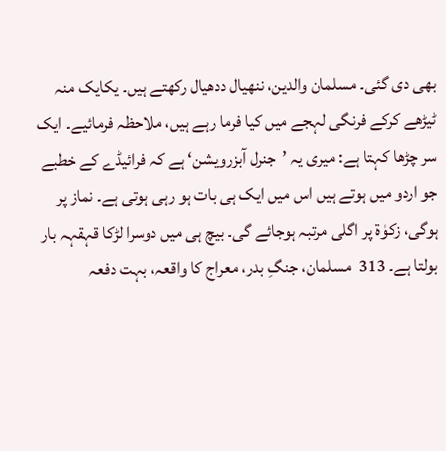بھی دی گئی۔ مسلمان والدین، ننھیال ددھیال رکھتے ہیں۔ یکایک منہ ٹیڑھے کرکے فرنگی لہجے میں کیا فرما رہے ہیں، ملاحظہ فرمائیے۔ ایک سر چڑھا کہتا ہے: میری یہ ’جنرل آبزرویشن‘ ہے کہ فرائیڈے کے خطبے جو اردو میں ہوتے ہیں اس میں ایک ہی بات ہو رہی ہوتی ہے۔ نماز پر ہوگی، زکوٰۃ پر اگلی مرتبہ ہوجائے گی۔ بیچ ہی میں دوسرا لڑکا قہقہہ بار بولتا ہے۔ 313  مسلمان، جنگِ بدر، معراج کا واقعہ، بہت دفعہ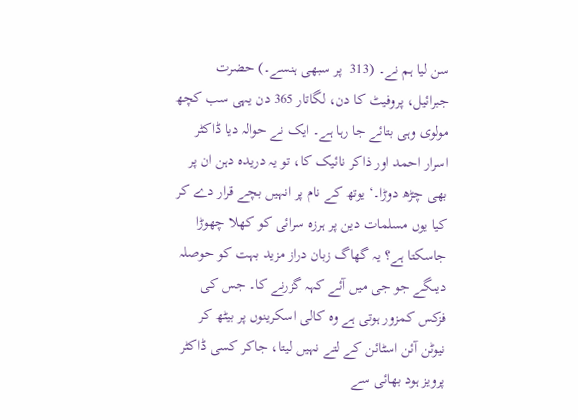سن لیا ہم نے۔ (313  پر سبھی ہنسے۔) حضرت جبرائیل، پروفیٹ کا دن، لگاتار 365 دن یہی سب کچھ مولوی وہی بتائے جا رہا ہے۔ ایک نے حوالہ دیا ڈاکٹر اسرار احمد اور ذاکر نائیک کا، تو یہ دریدہ دہن ان پر بھی چڑھ دوڑا۔‘ یوتھ کے نام پر انہیں بچے قرار دے کر کیا یوں مسلمات دین پر ہرزہ سرائی کو کھلا چھوڑا جاسکتا ہے؟ یہ گھاگ زبان دراز مزید بہت کو حوصلہ دیںگے جو جی میں آئے کہہ گزرنے کا۔ جس کی فزکس کمزور ہوتی ہے وہ کالی اسکرینوں پر بیٹھ کر نیوٹن آئن اسٹائن کے لتے نہیں لیتا، جاکر کسی ڈاکٹر پرویز ہود بھائی سے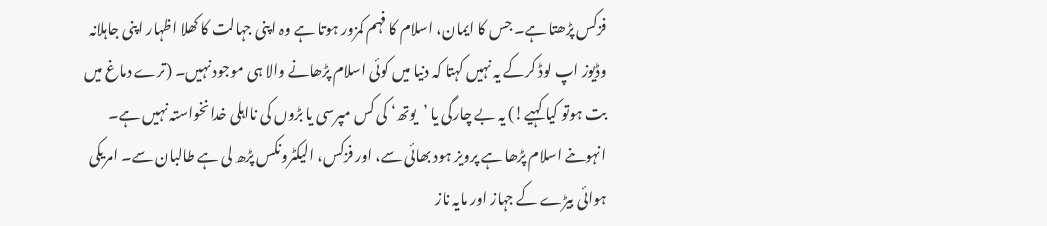فزکس پڑھتا ہے۔ جس کا ایمان، اسلام کا فہم کمزور ہوتا ہے وہ اپنی جہالت کا کھلا اظہار اپنی جاہلانہ وڈیوز اپ لوڈ کرکے یہ نہیں کہتا کہ دنیا میں کوئی اسلام پڑھانے والا ہی موجود نہیں۔ (ترے دماغ میں بت ہوتو کیا کہیے!) یہ بے چارگی یا ’یوتھ‘ کی کس مپرسی یا بڑوں کی نااہلی خدانخواستہ نہیں ہے۔ انہوںنے اسلام پڑھا ہے پرویز ہود بھائی سے، اور فزکس، الیکٹرونکس پڑھ لی ہے طالبان سے۔ امریکی ہوائی بیڑے کے جہاز اور مایہ ناز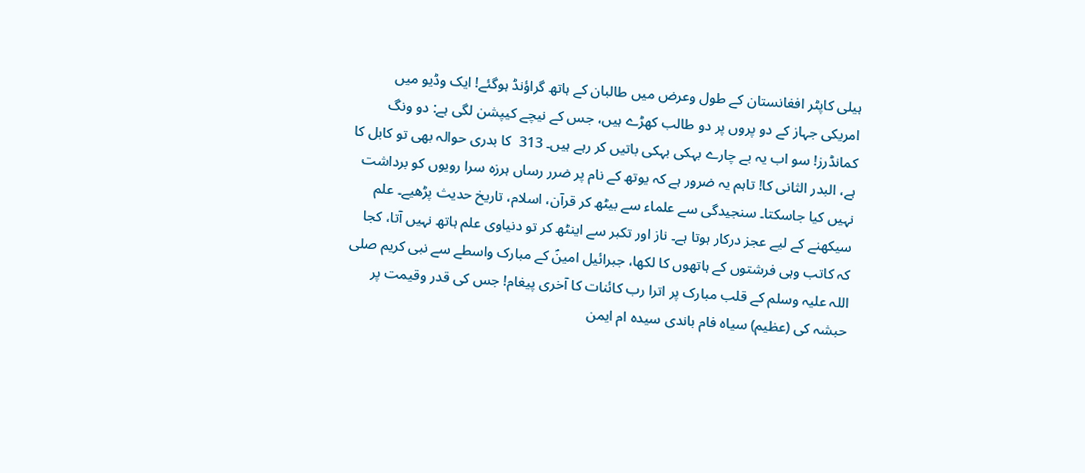ہیلی کاپٹر افغانستان کے طول وعرض میں طالبان کے ہاتھ گراؤنڈ ہوگئے! ایک وڈیو میں امریکی جہاز کے دو پروں پر دو طالب کھڑے ہیں، جس کے نیچے کیپشن لگی ہے: دو ونگ کمانڈرز! سو اب یہ بے چارے بہکی بہکی باتیں کر رہے ہیں۔ 313  کا بدری حوالہ بھی تو کابل کا ہے، البدر الثانی کا! تاہم یہ ضرور ہے کہ یوتھ کے نام پر ضرر رساں ہرزہ سرا رویوں کو برداشت نہیں کیا جاسکتا۔ سنجیدگی سے علماء سے بیٹھ کر قرآن، اسلام، تاریخ حدیث پڑھیے۔ علم سیکھنے کے لیے عجز درکار ہوتا ہے۔ ناز اور تکبر سے اینٹھ کر تو دنیاوی علم ہاتھ نہیں آتا، کجا کہ کاتب وہی فرشتوں کے ہاتھوں کا لکھا، جبرائیل امینؑ کے مبارک واسطے سے نبی کریم صلی اللہ علیہ وسلم کے قلب مبارک پر اترا رب کائنات کا آخری پیغام! جس کی قدر وقیمت پر حبشہ کی (عظیم) سیاہ فام باندی سیدہ ام ایمن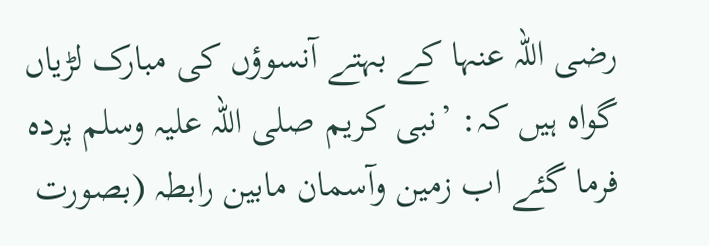رضی اللہ عنہا کے بہتے آنسوؤں کی مبارک لڑیاں گواہ ہیں کہ: ’نبی کریم صلی اللہ علیہ وسلم پردہ فرما گئے اب زمین وآسمان مابین رابطہ (بصورت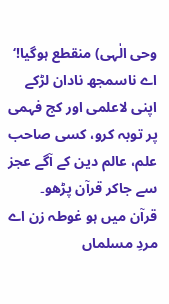وحی الٰہی) منقطع ہوگیا!‘
اے ناسمجھ نادان لڑکے اپنی لاعلمی اور کج فہمی پر توبہ کرو، کسی صاحب علم، عالم دین کے آگے عجز سے جاکر قرآن پڑھو۔
قرآن میں ہو غوطہ زن اے مردِ مسلماں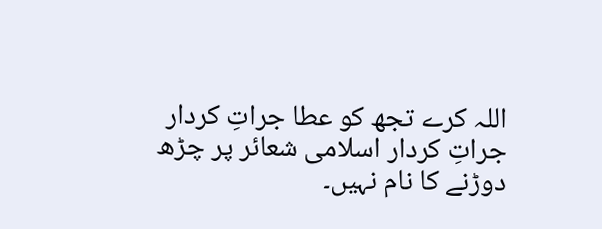اللہ کرے تجھ کو عطا جراتِ کردار
جراتِ کردار اسلامی شعائر پر چڑھ دوڑنے کا نام نہیں۔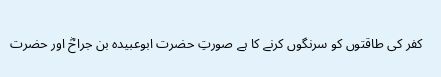کفر کی طاقتوں کو سرنگوں کرنے کا ہے صورتِ حضرت ابوعبیدہ بن جراحؓ اور حضرت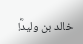خالد بن ولیدؓ!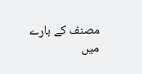مصنف کے بارے میں